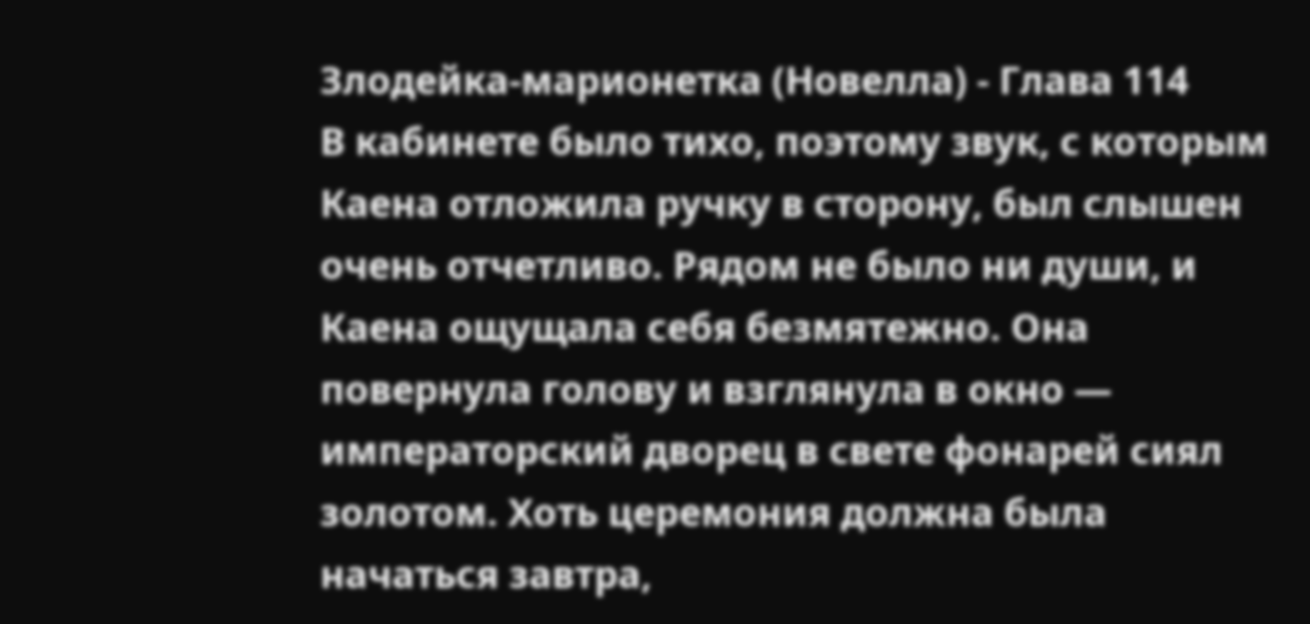Злодейка-марионетка (Новелла) - Глава 114
В кабинете было тихо, поэтому звук, с которым Каена отложила ручку в сторону, был слышен очень отчетливо. Рядом не было ни души, и Каена ощущала себя безмятежно. Она повернула голову и взглянула в окно — императорский дворец в свете фонарей сиял золотом. Хоть церемония должна была начаться завтра,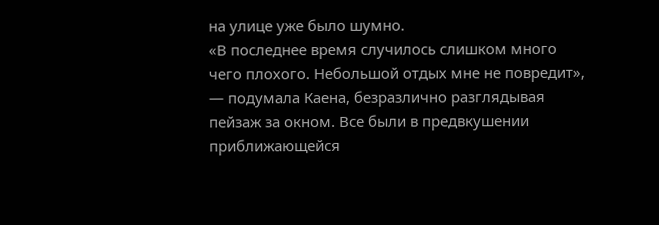на улице уже было шумно.
«В последнее время случилось слишком много чего плохого. Небольшой отдых мне не повредит», — подумала Каена, безразлично разглядывая пейзаж за окном. Все были в предвкушении приближающейся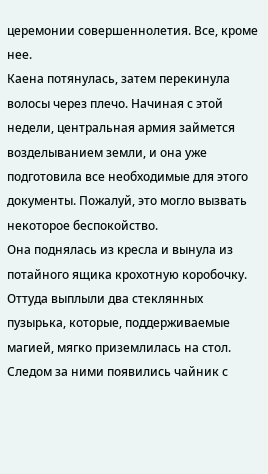церемонии совершеннолетия. Все, кроме нее.
Каена потянулась, затем перекинула волосы через плечо. Начиная с этой недели, центральная армия займется возделыванием земли, и она уже подготовила все необходимые для этого документы. Пожалуй, это могло вызвать некоторое беспокойство.
Она поднялась из кресла и вынула из потайного ящика крохотную коробочку. Оттуда выплыли два стеклянных пузырька, которые, поддерживаемые магией, мягко приземлилась на стол. Следом за ними появились чайник с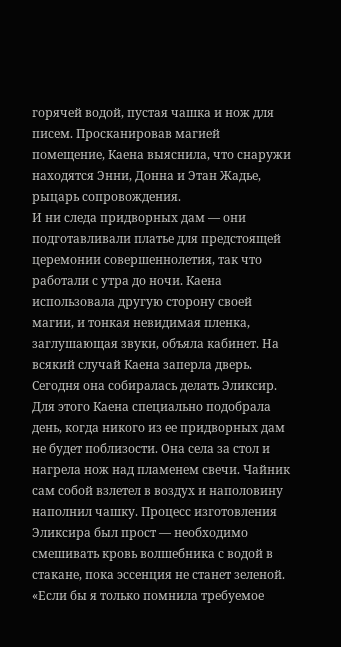горячей водой, пустая чашка и нож для писем. Просканировав магией помещение, Каена выяснила, что снаружи находятся Энни, Донна и Этан Жадье, рыцарь сопровождения.
И ни следа придворных дам — они подготавливали платье для предстоящей церемонии совершеннолетия, так что работали с утра до ночи. Каена использовала другую сторону своей магии, и тонкая невидимая пленка, заглушающая звуки, объяла кабинет. На всякий случай Каена заперла дверь.
Сегодня она собиралась делать Эликсир. Для этого Каена специально подобрала день, когда никого из ее придворных дам не будет поблизости. Она села за стол и нагрела нож над пламенем свечи. Чайник сам собой взлетел в воздух и наполовину наполнил чашку. Процесс изготовления Эликсира был прост — необходимо смешивать кровь волшебника с водой в стакане, пока эссенция не станет зеленой.
«Если бы я только помнила требуемое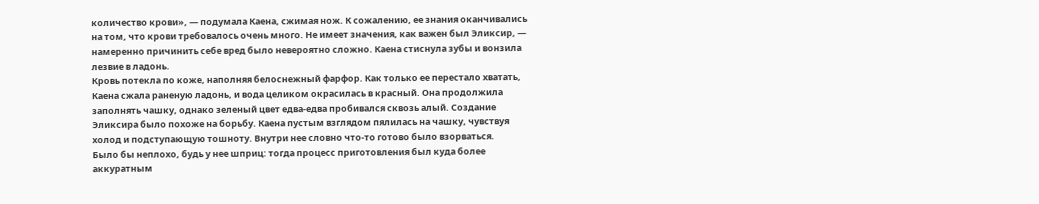количество крови», — подумала Каена, сжимая нож. К сожалению, ее знания оканчивались на том, что крови требовалось очень много. Не имеет значения, как важен был Эликсир, — намеренно причинить себе вред было невероятно сложно. Каена стиснула зубы и вонзила лезвие в ладонь.
Кровь потекла по коже, наполняя белоснежный фарфор. Как только ее перестало хватать, Каена сжала раненую ладонь, и вода целиком окрасилась в красный. Она продолжила заполнять чашку, однако зеленый цвет едва-едва пробивался сквозь алый. Создание Эликсира было похоже на борьбу. Каена пустым взглядом пялилась на чашку, чувствуя холод и подступающую тошноту. Внутри нее словно что-то готово было взорваться.
Было бы неплохо, будь у нее шприц: тогда процесс приготовления был куда более аккуратным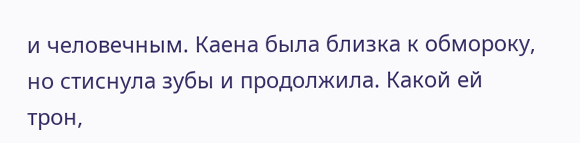и человечным. Каена была близка к обмороку, но стиснула зубы и продолжила. Какой ей трон,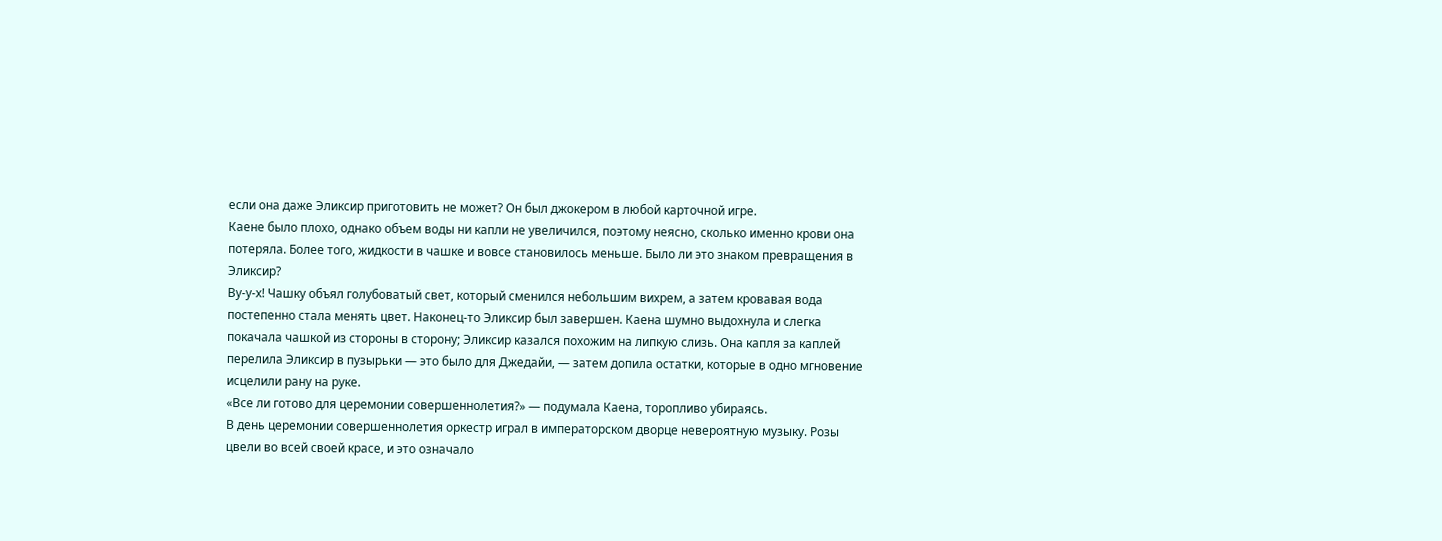если она даже Эликсир приготовить не может? Он был джокером в любой карточной игре.
Каене было плохо, однако объем воды ни капли не увеличился, поэтому неясно, сколько именно крови она потеряла. Более того, жидкости в чашке и вовсе становилось меньше. Было ли это знаком превращения в Эликсир?
Ву-у-х! Чашку объял голубоватый свет, который сменился небольшим вихрем, а затем кровавая вода постепенно стала менять цвет. Наконец-то Эликсир был завершен. Каена шумно выдохнула и слегка покачала чашкой из стороны в сторону; Эликсир казался похожим на липкую слизь. Она капля за каплей перелила Эликсир в пузырьки — это было для Джедайи, — затем допила остатки, которые в одно мгновение исцелили рану на руке.
«Все ли готово для церемонии совершеннолетия?» — подумала Каена, торопливо убираясь.
В день церемонии совершеннолетия оркестр играл в императорском дворце невероятную музыку. Розы цвели во всей своей красе, и это означало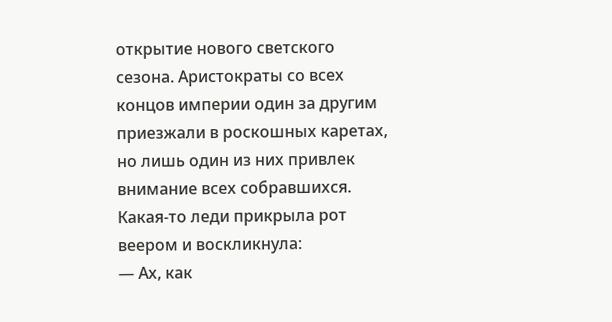открытие нового светского сезона. Аристократы со всех концов империи один за другим приезжали в роскошных каретах, но лишь один из них привлек внимание всех собравшихся. Какая-то леди прикрыла рот веером и воскликнула:
— Ах, как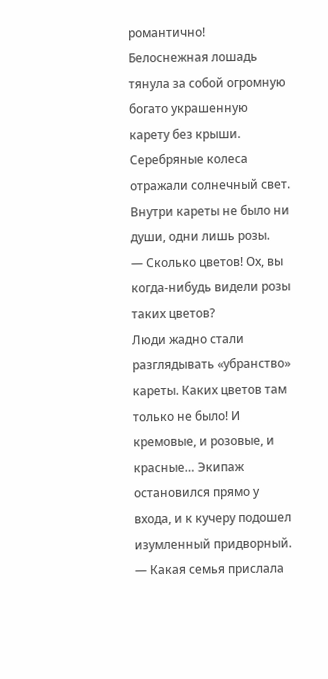романтично!
Белоснежная лошадь тянула за собой огромную богато украшенную карету без крыши. Серебряные колеса отражали солнечный свет. Внутри кареты не было ни души, одни лишь розы.
— Сколько цветов! Ох, вы когда-нибудь видели розы таких цветов?
Люди жадно стали разглядывать «убранство» кареты. Каких цветов там только не было! И кремовые, и розовые, и красные… Экипаж остановился прямо у входа, и к кучеру подошел изумленный придворный.
— Какая семья прислала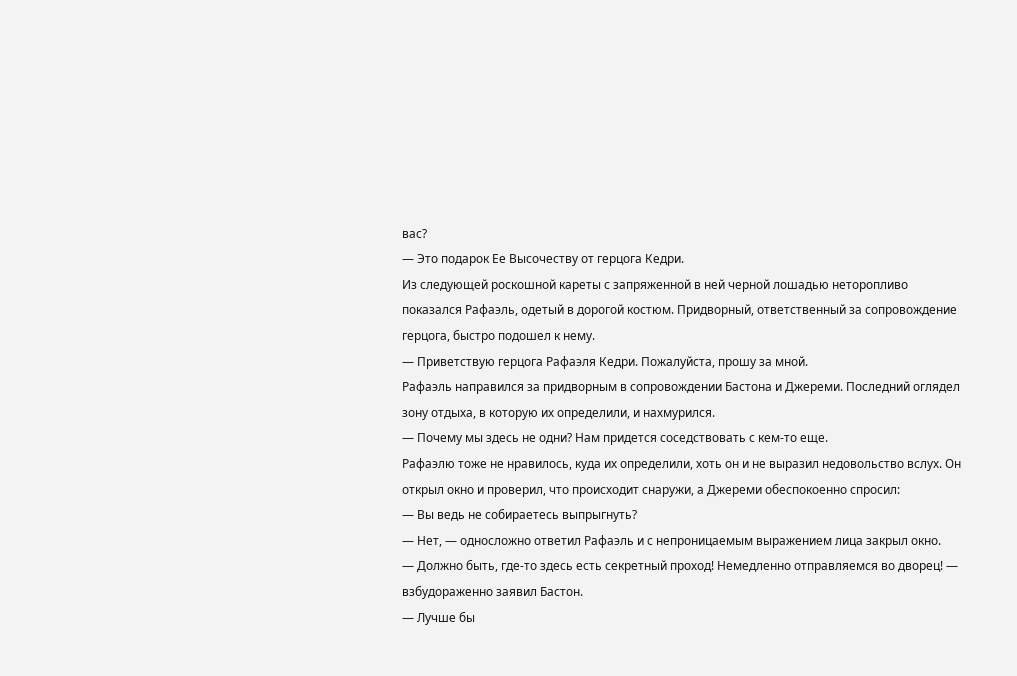вас?
— Это подарок Ее Высочеству от герцога Кедри.
Из следующей роскошной кареты с запряженной в ней черной лошадью неторопливо показался Рафаэль, одетый в дорогой костюм. Придворный, ответственный за сопровождение герцога, быстро подошел к нему.
— Приветствую герцога Рафаэля Кедри. Пожалуйста, прошу за мной.
Рафаэль направился за придворным в сопровождении Бастона и Джереми. Последний оглядел зону отдыха, в которую их определили, и нахмурился.
— Почему мы здесь не одни? Нам придется соседствовать с кем-то еще.
Рафаэлю тоже не нравилось, куда их определили, хоть он и не выразил недовольство вслух. Он открыл окно и проверил, что происходит снаружи, а Джереми обеспокоенно спросил:
— Вы ведь не собираетесь выпрыгнуть?
— Нет, — односложно ответил Рафаэль и с непроницаемым выражением лица закрыл окно.
— Должно быть, где-то здесь есть секретный проход! Немедленно отправляемся во дворец! — взбудораженно заявил Бастон.
— Лучше бы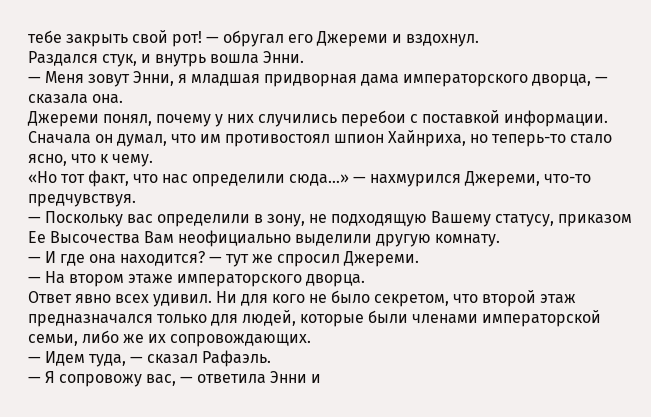тебе закрыть свой рот! — обругал его Джереми и вздохнул.
Раздался стук, и внутрь вошла Энни.
— Меня зовут Энни, я младшая придворная дама императорского дворца, — сказала она.
Джереми понял, почему у них случились перебои с поставкой информации. Сначала он думал, что им противостоял шпион Хайнриха, но теперь-то стало ясно, что к чему.
«Но тот факт, что нас определили сюда…» — нахмурился Джереми, что-то предчувствуя.
— Поскольку вас определили в зону, не подходящую Вашему статусу, приказом Ее Высочества Вам неофициально выделили другую комнату.
— И где она находится? — тут же спросил Джереми.
— На втором этаже императорского дворца.
Ответ явно всех удивил. Ни для кого не было секретом, что второй этаж предназначался только для людей, которые были членами императорской семьи, либо же их сопровождающих.
— Идем туда, — сказал Рафаэль.
— Я сопровожу вас, — ответила Энни и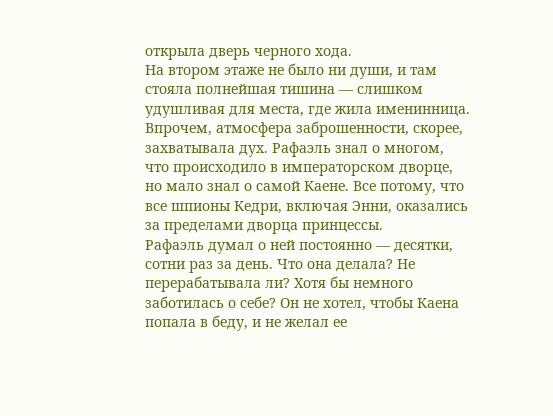открыла дверь черного хода.
На втором этаже не было ни души, и там стояла полнейшая тишина — слишком удушливая для места, где жила именинница. Впрочем, атмосфера заброшенности, скорее, захватывала дух. Рафаэль знал о многом, что происходило в императорском дворце, но мало знал о самой Каене. Все потому, что все шпионы Кедри, включая Энни, оказались за пределами дворца принцессы.
Рафаэль думал о ней постоянно — десятки, сотни раз за день. Что она делала? Не перерабатывала ли? Хотя бы немного заботилась о себе? Он не хотел, чтобы Каена попала в беду, и не желал ее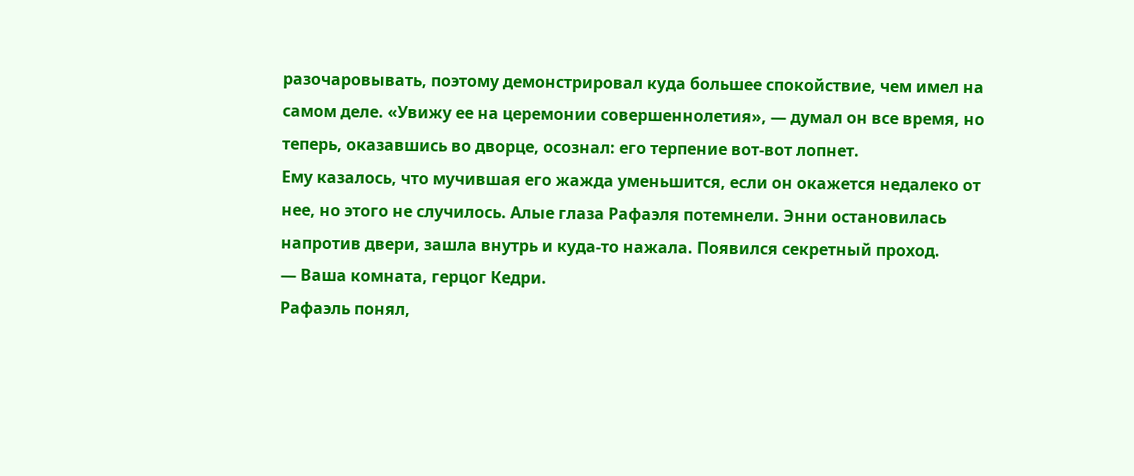разочаровывать, поэтому демонстрировал куда большее спокойствие, чем имел на самом деле. «Увижу ее на церемонии совершеннолетия», — думал он все время, но теперь, оказавшись во дворце, осознал: его терпение вот-вот лопнет.
Ему казалось, что мучившая его жажда уменьшится, если он окажется недалеко от нее, но этого не случилось. Алые глаза Рафаэля потемнели. Энни остановилась напротив двери, зашла внутрь и куда-то нажала. Появился секретный проход.
— Ваша комната, герцог Кедри.
Рафаэль понял,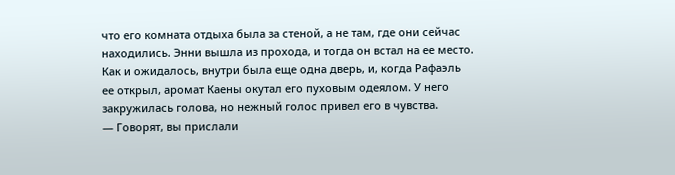что его комната отдыха была за стеной, а не там, где они сейчас находились. Энни вышла из прохода, и тогда он встал на ее место. Как и ожидалось, внутри была еще одна дверь, и, когда Рафаэль ее открыл, аромат Каены окутал его пуховым одеялом. У него закружилась голова, но нежный голос привел его в чувства.
— Говорят, вы прислали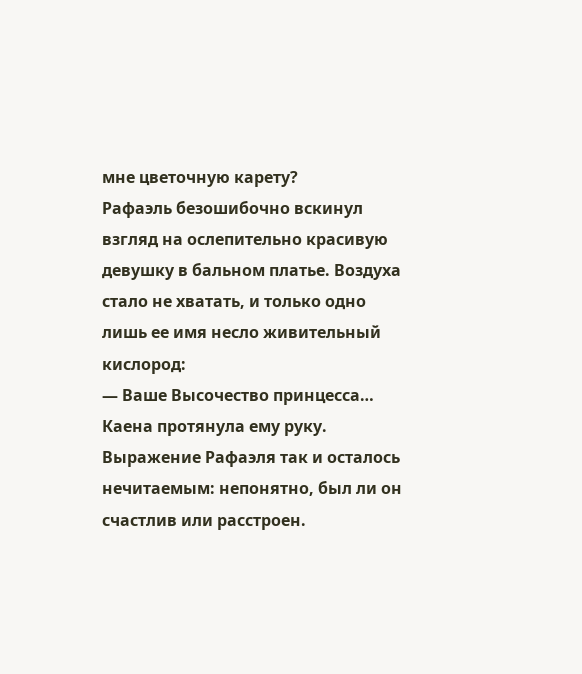мне цветочную карету?
Рафаэль безошибочно вскинул взгляд на ослепительно красивую девушку в бальном платье. Воздуха стало не хватать, и только одно лишь ее имя несло живительный кислород:
— Ваше Высочество принцесса…
Каена протянула ему руку. Выражение Рафаэля так и осталось нечитаемым: непонятно, был ли он счастлив или расстроен.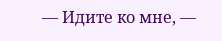— Идите ко мне, —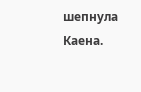шепнула Каена.